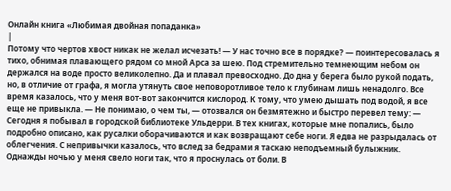Онлайн книга «Любимая двойная попаданка»
|
Потому что чертов хвост никак не желал исчезать! — У нас точно все в порядке? — поинтересовалась я тихо, обнимая плавающего рядом со мной Арса за шею. Под стремительно темнеющим небом он держался на воде просто великолепно. Да и плавал превосходно. До дна у берега было рукой подать, но, в отличие от графа, я могла утянуть свое неповоротливое тело к глубинам лишь ненадолго. Все время казалось, что у меня вот-вот закончится кислород. К тому, что умею дышать под водой, я все еще не привыкла. — Не понимаю, о чем ты, — отозвался он безмятежно и быстро перевел тему: — Сегодня я побывал в городской библиотеке Ульдерри. В тех книгах, которые мне попались, было подробно описано, как русалки оборачиваются и как возвращают себе ноги. Я едва не разрыдалась от облегчения. С непривычки казалось, что вслед за бедрами я таскаю неподъемный булыжник. Однажды ночью у меня свело ноги так, что я проснулась от боли. В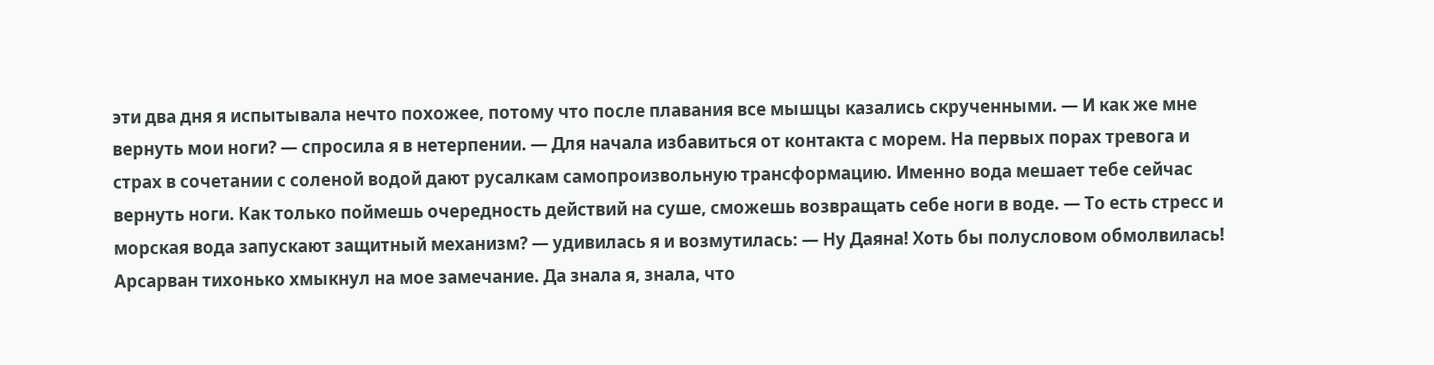эти два дня я испытывала нечто похожее, потому что после плавания все мышцы казались скрученными. — И как же мне вернуть мои ноги? — спросила я в нетерпении. — Для начала избавиться от контакта с морем. На первых порах тревога и страх в сочетании с соленой водой дают русалкам самопроизвольную трансформацию. Именно вода мешает тебе сейчас вернуть ноги. Как только поймешь очередность действий на суше, сможешь возвращать себе ноги в воде. — То есть стресс и морская вода запускают защитный механизм? — удивилась я и возмутилась: — Ну Даяна! Хоть бы полусловом обмолвилась! Арсарван тихонько хмыкнул на мое замечание. Да знала я, знала, что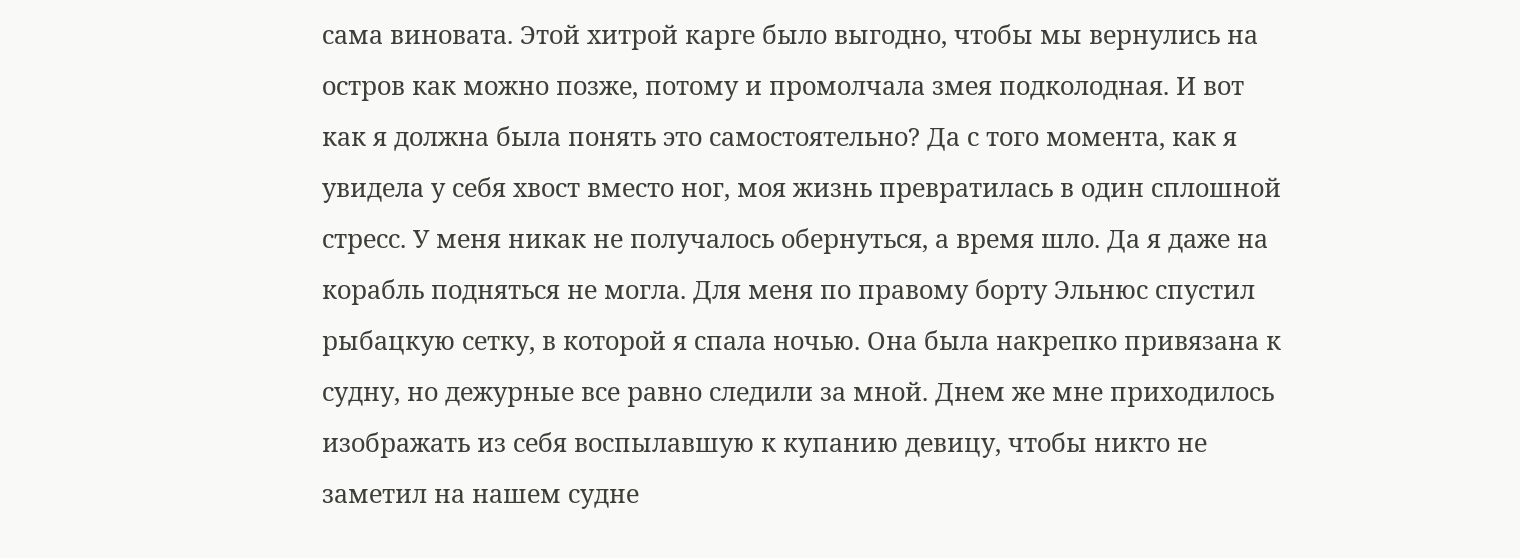сама виновата. Этой хитрой карге было выгодно, чтобы мы вернулись на остров как можно позже, потому и промолчала змея подколодная. И вот как я должна была понять это самостоятельно? Да с того момента, как я увидела у себя хвост вместо ног, моя жизнь превратилась в один сплошной стресс. У меня никак не получалось обернуться, а время шло. Да я даже на корабль подняться не могла. Для меня по правому борту Эльнюс спустил рыбацкую сетку, в которой я спала ночью. Она была накрепко привязана к судну, но дежурные все равно следили за мной. Днем же мне приходилось изображать из себя воспылавшую к купанию девицу, чтобы никто не заметил на нашем судне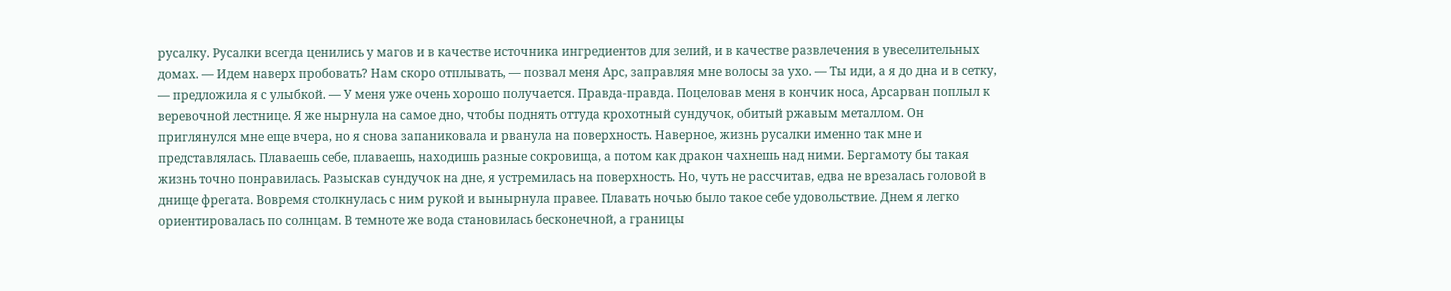русалку. Русалки всегда ценились у магов и в качестве источника ингредиентов для зелий, и в качестве развлечения в увеселительных домах. — Идем наверх пробовать? Нам скоро отплывать, — позвал меня Арс, заправляя мне волосы за ухо. — Ты иди, а я до дна и в сетку, — предложила я с улыбкой. — У меня уже очень хорошо получается. Правда-правда. Поцеловав меня в кончик носа, Арсарван поплыл к веревочной лестнице. Я же нырнула на самое дно, чтобы поднять оттуда крохотный сундучок, обитый ржавым металлом. Он приглянулся мне еще вчера, но я снова запаниковала и рванула на поверхность. Наверное, жизнь русалки именно так мне и представлялась. Плаваешь себе, плаваешь, находишь разные сокровища, а потом как дракон чахнешь над ними. Бергамоту бы такая жизнь точно понравилась. Разыскав сундучок на дне, я устремилась на поверхность. Но, чуть не рассчитав, едва не врезалась головой в днище фрегата. Вовремя столкнулась с ним рукой и вынырнула правее. Плавать ночью было такое себе удовольствие. Днем я легко ориентировалась по солнцам. В темноте же вода становилась бесконечной, а границы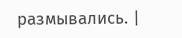размывались. |